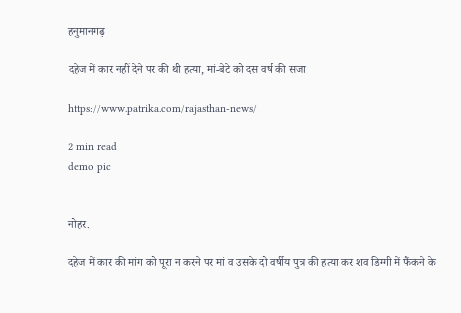हनुमानगढ़

दहेज में कार नहीं देने पर की थी हत्या, मां-बेटे को दस वर्ष की सजा

https://www.patrika.com/rajasthan-news/

2 min read
demo pic


नोहर.

दहेज में कार की मांग को पूरा न करने पर मां व उसके दो वर्षीय पुत्र की हत्या कर शव डिग्गी में फैंकने के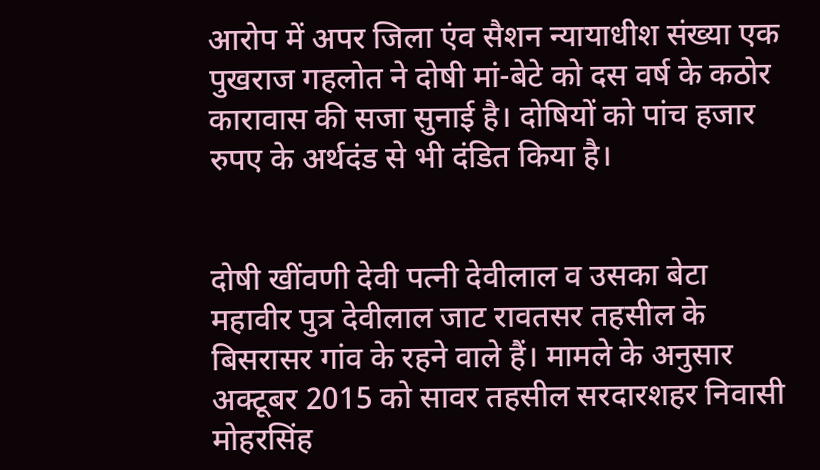आरोप में अपर जिला एंव सैशन न्यायाधीश संख्या एक पुखराज गहलोत ने दोषी मां-बेटे को दस वर्ष के कठोर कारावास की सजा सुनाई है। दोषियों को पांच हजार रुपए के अर्थदंड से भी दंडित किया है।


दोषी खींवणी देवी पत्नी देवीलाल व उसका बेटा महावीर पुत्र देवीलाल जाट रावतसर तहसील के बिसरासर गांव के रहने वाले हैं। मामले के अनुसार अक्टूबर 2015 को सावर तहसील सरदारशहर निवासी मोहरसिंह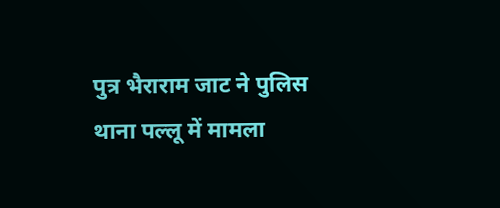पुत्र भैराराम जाट ने पुलिस थाना पल्लू में मामला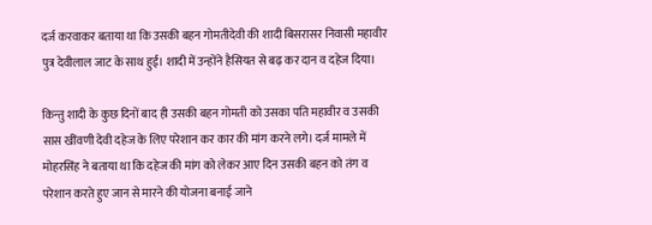दर्ज करवाकर बताया था कि उसकी बहन गोमतीदेवी की शादी बिसरासर निवासी महावीर पुत्र देवीलाल जाट के साथ हुई। शादी में उन्होंने हैसियत से बढ़ कर दान व दहेज दिया।

किन्तु शादी के कुछ दिनों बाद ही उसकी बहन गोमती को उसका पति महावीर व उसकी सास खींवणी देवी दहेज के लिए परेशान कर कार की मांग करने लगे। दर्ज मामले में मोहरसिंह ने बताया था कि दहेज की मांग को लेकर आए दिन उसकी बहन को तंग व परेशान करते हुए जान से मारने की योजना बनाई जाने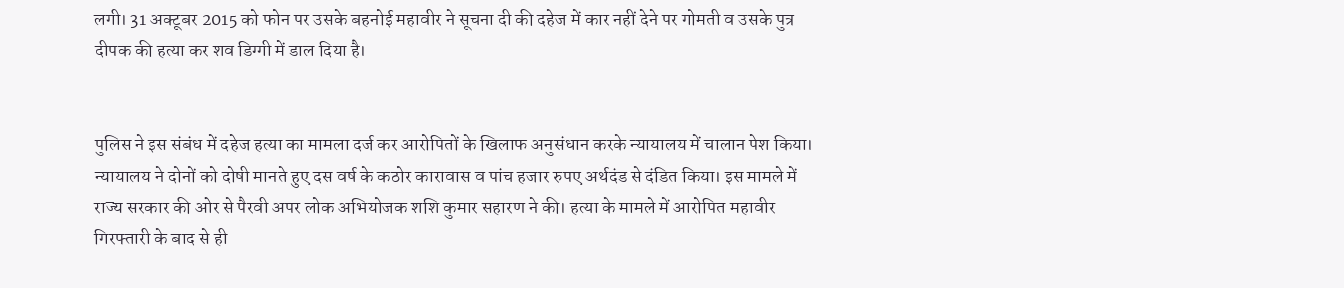लगी। 31 अक्टूबर 2015 को फोन पर उसके बहनोई महावीर ने सूचना दी की दहेज में कार नहीं देने पर गोमती व उसके पुत्र दीपक की हत्या कर शव डिग्गी में डाल दिया है।


पुलिस ने इस संबंध में दहेज हत्या का मामला दर्ज कर आरोपितों के खिलाफ अनुसंधान करके न्यायालय में चालान पेश किया। न्यायालय ने दोनों को दोषी मानते हुए दस वर्ष के कठोर कारावास व पांच हजार रुपए अर्थदंड से दंडित किया। इस मामले में राज्य सरकार की ओर से पैरवी अपर लोक अभियोजक शशि कुमार सहारण ने की। हत्या के मामले में आरोपित महावीर गिरफ्तारी के बाद से ही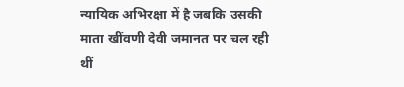न्यायिक अभिरक्षा में है जबकि उसकी माता खींवणी देवी जमानत पर चल रही थीं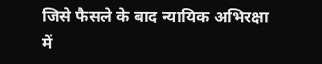जिसे फैसले के बाद न्यायिक अभिरक्षा में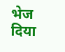भेज दिया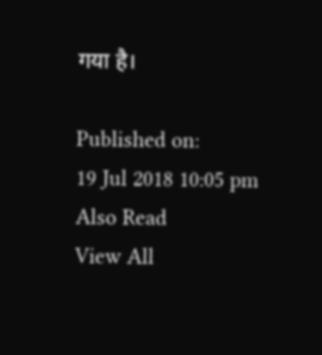गया है।

Published on:
19 Jul 2018 10:05 pm
Also Read
View All